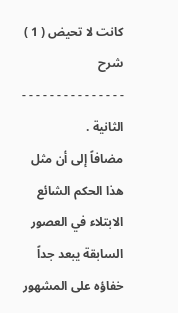كانت لا تحيض ( 1 )
شرح
- - - - - - - - - - - - - - -
الثانية .
مضافاً إلى أن مثل هذا الحكم الشائع الابتلاء في العصور السابقة يبعد جداً خفاؤه على المشهور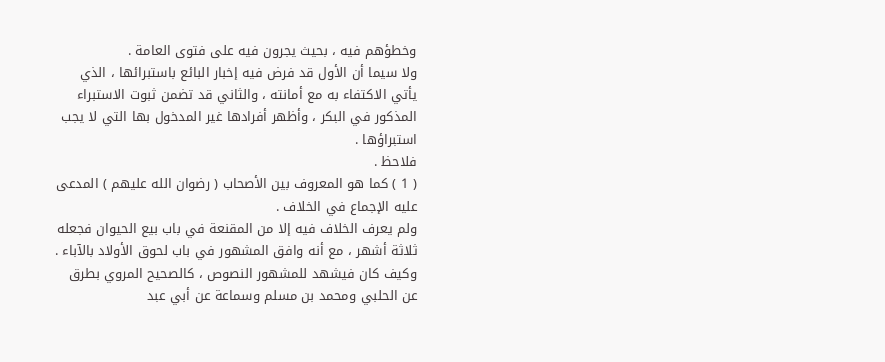وخطؤهم فيه ، بحيث يجرون فيه على فتوى العامة .
ولا سيما أن الأول قد فرض فيه إخبار البائع باستبرائها ، الذي يأتي الاكتفاء به مع أمانته ، والثاني قد تضمن ثبوت الاستبراء المذكور في البكر ، وأظهر أفرادها غير المدخول بها التي لا يجب استبراؤها .
فلاحظ .
( 1 ) كما هو المعروف بين الأصحاب ( رضوان الله عليهم ) المدعى عليه الإجماع في الخلاف .
ولم يعرف الخلاف فيه إلا من المقنعة في باب بيع الحيوان فجعله ثلاثة أشهر ، مع أنه وافق المشهور في باب لحوق الأولاد بالآباء .
وكيف كان فيشهد للمشهور النصوص ، كالصحيح المروي بطرق عن الحلبي ومحمد بن مسلم وسماعة عن أبي عبد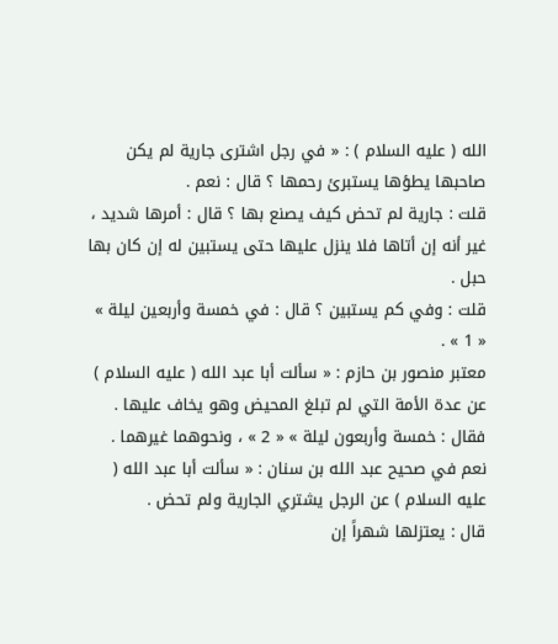الله ( عليه السلام ) : « في رجل اشترى جارية لم يكن صاحبها يطؤها يستبرئ رحمها ؟ قال : نعم .
قلت : جارية لم تحض كيف يصنع بها ؟ قال : أمرها شديد ، غير أنه إن أتاها فلا ينزل عليها حتى يستبين له إن كان بها حبل .
قلت : وفي كم يستبين ؟ قال : في خمسة وأربعين ليلة » « 1 » .
معتبر منصور بن حازم : « سألت أبا عبد الله ( عليه السلام ) عن عدة الأمة التي لم تبلغ المحيض وهو يخاف عليها .
فقال : خمسة وأربعون ليلة » « 2 » ، ونحوهما غيرهما .
نعم في صحيح عبد الله بن سنان : « سألت أبا عبد الله ( عليه السلام ) عن الرجل يشتري الجارية ولم تحض .
قال : يعتزلها شهراً إن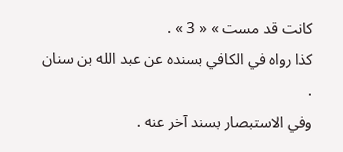كانت قد مست » « 3 » .
كذا رواه في الكافي بسنده عن عبد الله بن سنان .
وفي الاستبصار بسند آخر عنه .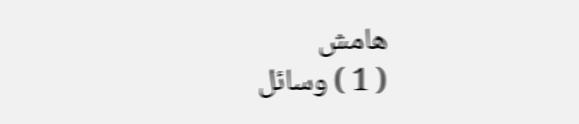هامش
( 1 ) وسائل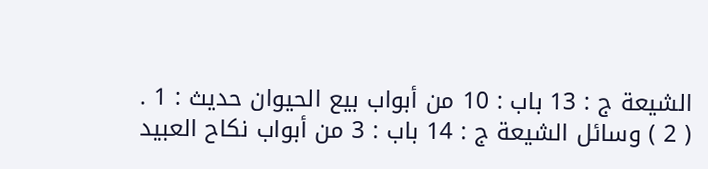الشيعة ج : 13 باب : 10 من أبواب بيع الحيوان حديث : 1 .
( 2 ) وسائل الشيعة ج : 14 باب : 3 من أبواب نكاح العبيد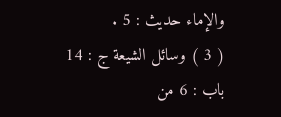والإماء حديث : 5 .
( 3 ) وسائل الشيعة ج : 14 باب : 6 من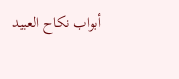أبواب نكاح العبيد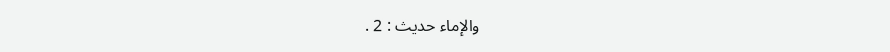والإماء حديث : 2 .